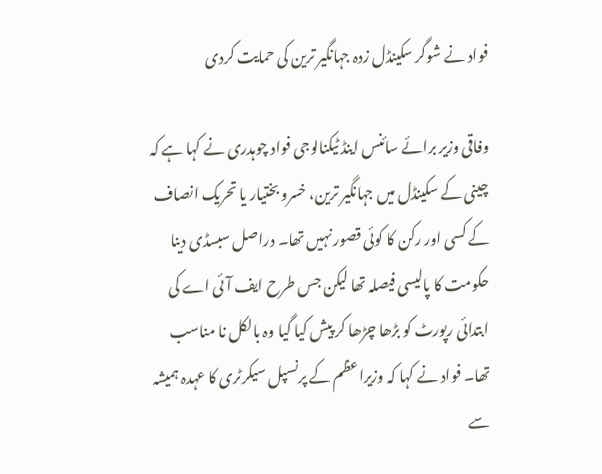فواد نے شوگر سکینڈل زدہ جہانگیر ترین کی حمایت کردی

وفاقی وزیر برائے سائنس اینڈ ٹیکنالوجی فواد چوہدری نے کہا ہے کہ چینی کے سکینڈل میں جہانگیر ترین، خسرو بختیار یا تحریک انصاف کے کسی اور رکن کا کوئی قصور نہیں تھا۔ دراصل سبسڈی دینا حکومت کا پالیسی فیصلہ تھا لیکن جس طرح ایف آئی اے کی ابتدائی رپورٹ کو بڑھا چڑھا کر پیش کیا گیا وہ بالکل نا مناسب تھا۔ فواد نے کہا کہ وزیراعظم کے پرنسپل سیکرٹری کا عہدہ ہمیشہ سے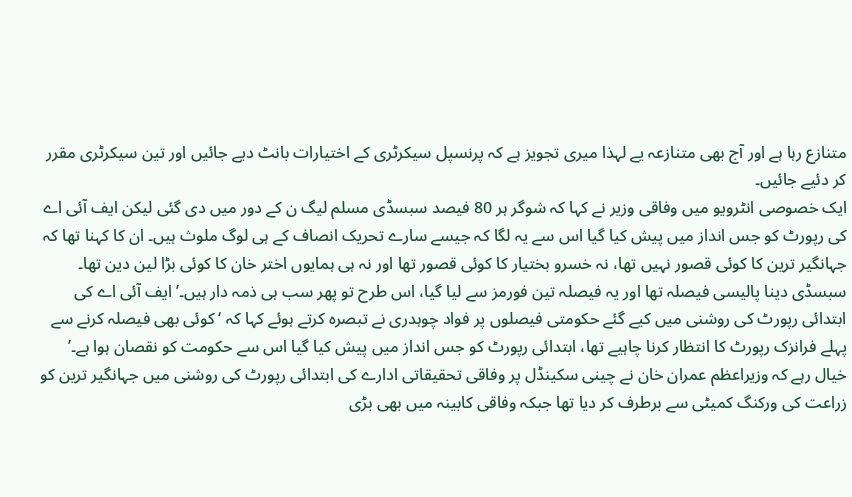متنازع رہا ہے اور آج بھی متنازعہ یے لہذا میری تجویز ہے کہ پرنسپل سیکرٹری کے اختیارات بانٹ دیے جائیں اور تین سیکرٹری مقرر کر دئیے جائیں۔
ایک خصوصی انٹرویو میں وفاقی وزیر نے کہا کہ شوگر ہر 80 فیصد سبسڈی مسلم لیگ ن کے دور میں دی گئی لیکن ایف آئی اے کی رپورٹ کو جس انداز میں پیش کیا گیا اس سے یہ لگا کہ جیسے سارے تحریک انصاف کے ہی لوگ ملوث ہیں۔ ان کا کہنا تھا کہ جہانگیر ترین کا کوئی قصور نہیں تھا، نہ خسرو بختیار کا کوئی قصور تھا اور نہ ہی ہمایوں اختر خان کا کوئی بڑا لین دین تھا۔ سبسڈی دینا پالیسی فیصلہ تھا اور یہ فیصلہ تین فورمز سے لیا گیا، اس طرح تو پھر سب ہی ذمہ دار ہیں۔’ایف آئی اے کی ابتدائی رپورٹ کی روشنی میں کیے گئے حکومتی فیصلوں پر فواد چوہدری نے تبصرہ کرتے ہوئے کہا کہ ‘کوئی بھی فیصلہ کرنے سے پہلے فرانزک رپورٹ کا انتظار کرنا چاہیے تھا، ابتدائی رپورٹ کو جس انداز میں پیش کیا گیا اس سے حکومت کو نقصان ہوا ہے۔’
خیال رہے کہ وزیراعظم عمران خان نے چینی سکینڈل پر وفاقی تحقیقاتی ادارے کی ابتدائی رپورٹ کی روشنی میں جہانگیر ترین کو زراعت کی ورکنگ کمیٹی سے برطرف کر دیا تھا جبکہ وفاقی کابینہ میں بھی بڑی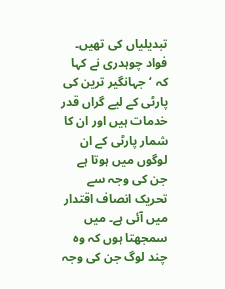تبدیلیاں کی تھیں۔ فواد چوہدری نے کہا کہ ‘جہانگیر ترین کی پارٹی کے لیے گراں قدر خدمات ہیں اور ان کا شمار پارٹی کے ان لوگوں میں ہوتا ہے جن کی وجہ سے تحریک انصاف اقتدار میں آئی ہے۔ میں سمجھتا ہوں کہ وہ چند لوگ جن کی وجہ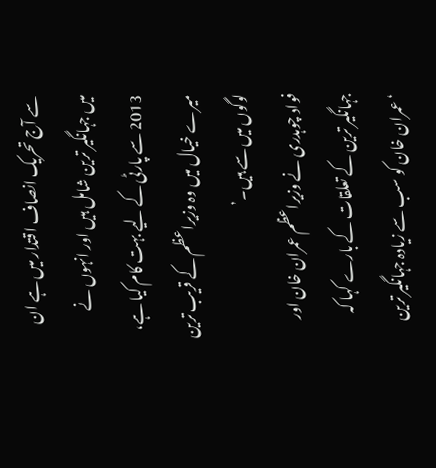سے آج تحریک انصاف اقتدار میں ہے ان میں جہانگیر ترین شامل ہیں اور انہوں نے 2013 سے پارٹی کے لیے بہت کام کیا ہے، میرے خیال میں وہ وزیراعظم کے قریب ترین لوگوں میں سے ہیں۔’
فواد چوہدری نے وزیراعظم عمران خان اور جہانگیر ترین کے تعلقات کے بارے کہا کہ ‘عمران خان کو سب سے زیادہ جہانگیر ترین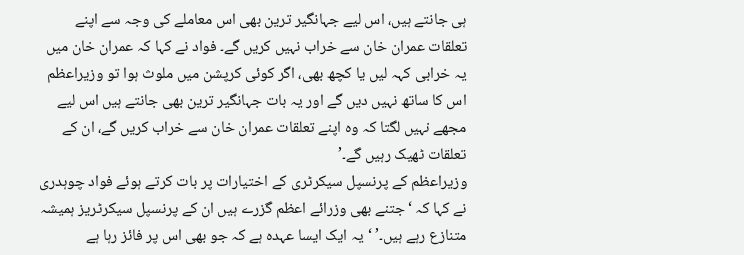ہی جانتے ہیں، اس لیے جہانگیر ترین بھی اس معاملے کی وجہ سے اپنے تعلقات عمران خان سے خراب نہیں کریں گے۔ فواد نے کہا کہ عمران خان میں یہ خرابی کہہ لیں یا کچھ بھی، اگر کوئی کرپشن میں ملوث ہوا تو وزیراعظم اس کا ساتھ نہیں دیں گے اور یہ بات جہانگیر ترین بھی جانتے ہیں اس لیے مجھے نہیں لگتا کہ وہ اپنے تعلقات عمران خان سے خراب کریں گے، ان کے تعلقات ٹھیک رہیں گے۔’
وزیراعظم کے پرنسپل سیکرٹری کے اختیارات پر بات کرتے ہوئے فواد چوہدری نے کہا کہ ‘جتنے بھی وزرائے اعظم گزرے ہیں ان کے پرنسپل سیکرٹریز ہمیشہ متنازع رہے ہیں۔’ ‘یہ ایک ایسا عہدہ ہے کہ جو بھی اس پر فائز رہا ہے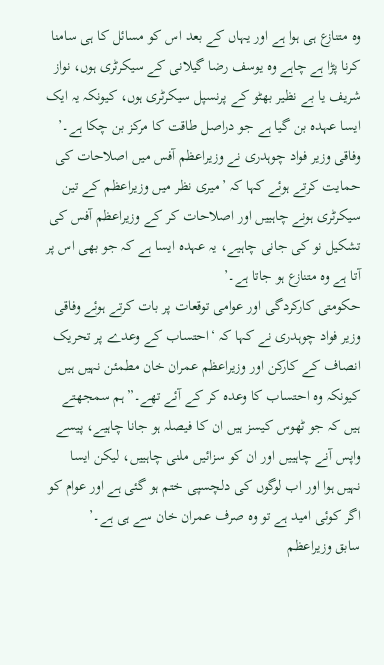وہ متنازع ہی ہوا ہے اور یہاں کے بعد اس کو مسائل کا ہی سامنا کرنا پڑا ہے چاہے وہ یوسف رضا گیلانی کے سیکرٹری ہوں، نواز شریف یا بے نظیر بھٹو کے پرنسپل سیکرٹری ہوں، کیونکہ یہ ایک ایسا عہدہ بن گیا ہے جو دراصل طاقت کا مرکز بن چکا ہے۔’
وفاقی وزیر فواد چوہدری نے وزیراعظم آفس میں اصلاحات کی حمایت کرتے ہوئے کہا کہ ’میری نظر میں وزیراعظم کے تین سیکرٹری ہونے چاہییں اور اصلاحات کر کے وزیراعظم آفس کی تشکیل نو کی جانی چاہیے، یہ عہدہ ایسا ہے کہ جو بھی اس پر آتا ہے وہ متنازع ہو جاتا ہے۔’
حکومتی کارکردگی اور عوامی توقعات پر بات کرتے ہوئے وفاقی وزیر فواد چوہدری نے کہا کہ ‘احتساب کے وعدے پر تحریک انصاف کے کارکن اور وزیراعظم عمران خان مطمئن نہیں ہیں کیونکہ وہ احتساب کا وعدہ کر کے آئے تھے۔”ہم سمجھتے ہیں کہ جو ٹھوس کیسز ہیں ان کا فیصلہ ہو جانا چاہیے، پیسے واپس آنے چاہییں اور ان کو سزائیں ملنی چاہییں، لیکن ایسا نہیں ہوا اور اب لوگوں کی دلچسپی ختم ہو گئی ہے اور عوام کو اگر کوئی امید ہے تو وہ صرف عمران خان سے ہی ہے۔’
سابق وزیراعظم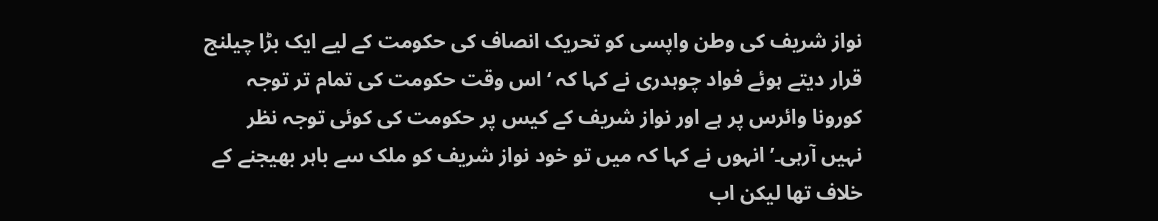نواز شریف کی وطن واپسی کو تحریک انصاف کی حکومت کے لیے ایک بڑا چیلنج قرار دیتے ہوئے فواد چوہدری نے کہا کہ ‘اس وقت حکومت کی تمام تر توجہ کورونا وائرس پر ہے اور نواز شریف کے کیس پر حکومت کی کوئی توجہ نظر نہیں آرہی۔’ انہوں نے کہا کہ میں تو خود نواز شریف کو ملک سے باہر بھیجنے کے خلاف تھا لیکن اب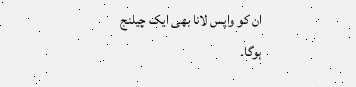ان کو واپس لانا بھی ایک چیلنج ہوگا۔